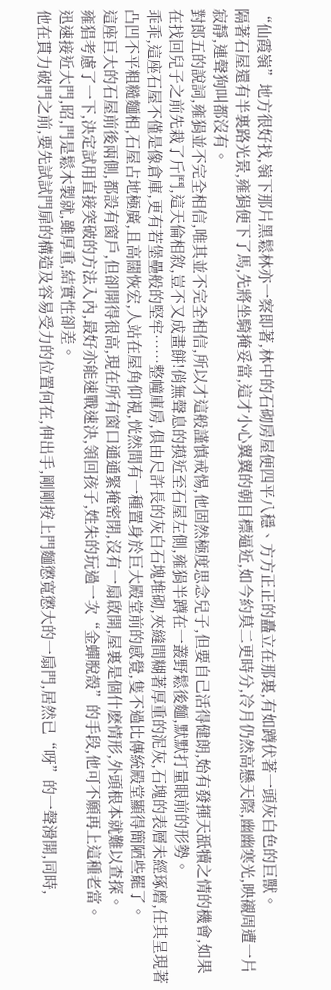“仙霞嶺”地方很好找,嶺下那片黑鬆林亦一察即著,林中的石砌房屋便四平八穩、方方正正的矗立在那裏,有如蹲伏著一頭灰白色的巨獸。
隔著石屋還有半裏路光景,雍狷便下了馬,先將坐騎掩妥當,這才小心翼翼的朝目標逼近,如今約莫二更時分,冷月仍然高懸天際,幽幽寒光,映襯周遭一片寂靜,連聲狗叫都沒有。
對郎五的說詞,雍狷並不完全相信,唯其並不完全相信,所以才這般謹慎戒惕,他固然極度思念兒子,但要自己活得健朗,始有發揮天舐犢之情的機會,如果在找回兒子之前先栽了斤鬥,這天倫相敘,豈不又成畫餅!俏無聲息的摸近至石屋左側,雍狷半蹲在一叢野鬆後麵,默默打量眼前的形勢。
乖乖,這座石屋不僅是像倉庫,更有若堡壘般的堅牢……整幢庫房,俱由尺許長的灰白石塊堆砌,夾縫間糊著厚重的泥灰,石塊的表層未經琢磨,任其呈現著凸凹不平粗糙麵相,石屋占地極廣,且高闊恢宏,人站在屋角仰視,恍然間有一種置身於巨大殿堂前的感覺,隻不過比傳統殿堂顯得簡陋些罷了。
這座巨大的石屋前後兩側,都設有窗戶,但卻開得很高,現在所有窗口通通緊掩密閉,沒有一扇啟開,屋裏是個什麽情形,外頭根本就難以查探。
雍猖考慮了一下,決定試用直接突破的方法入內,最好亦能速戰速決,領回孩子,姓朱的玩過一次“金蟬脫殼”的手段,他可不願再上這種老當。
迅速接近大門,昭,門是鬆木製就,雖厚重,結實性卻差。
他在貫力破門之前,要先試試門扉的構造及容易受力的位置何在,伸出手,剛剛按上門麵懲寬懲大的一扇門,居然已“呀”的一聲滑開,同時,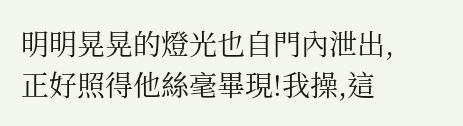明明晃晃的燈光也自門內泄出,正好照得他絲毫畢現!我操,這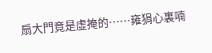扇大門竟是虛掩的……雍狷心裏喃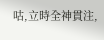咕,立時全神貫注,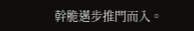幹脆邁步推門而入。